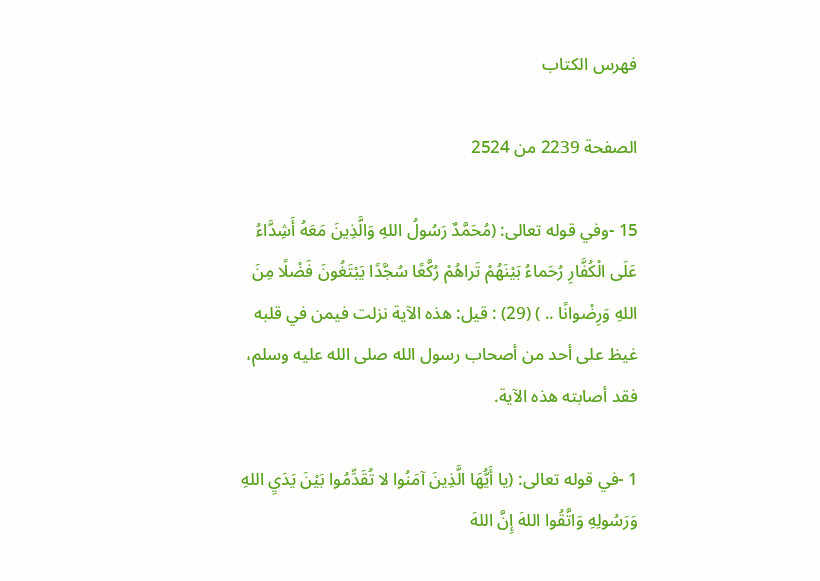فهرس الكتاب

الصفحة 2239 من 2524

15 -وفي قوله تعالى: (مُحَمَّدٌ رَسُولُ اللهِ وَالَّذِينَ مَعَهُ أَشِدَّاءُ عَلَى الْكُفَّارِ رُحَماءُ بَيْنَهُمْ تَراهُمْ رُكَّعًا سُجَّدًا يَبْتَغُونَ فَضْلًا مِنَ اللهِ وَرِضْوانًا .. ) (29) : قيل: هذه الآية نزلت فيمن في قلبه غيظ على أحد من أصحاب رسول الله صلى الله عليه وسلم، فقد أصابته هذه الآية.

1 -في قوله تعالى: (يا أَيُّهَا الَّذِينَ آمَنُوا لا تُقَدِّمُوا بَيْنَ يَدَيِ اللهِ وَرَسُولِهِ وَاتَّقُوا اللهَ إِنَّ اللهَ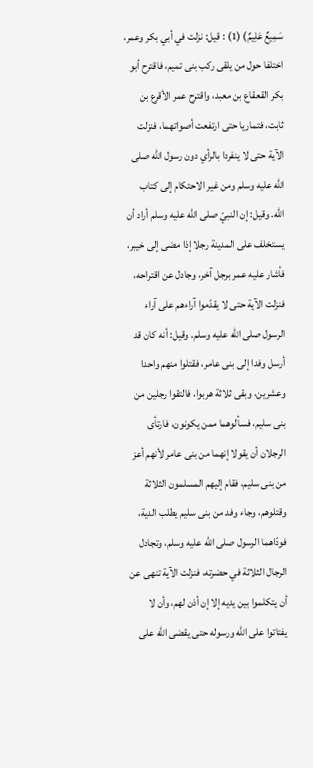سَمِيعٌ عَلِيمٌ) (1) : قيل: نزلت في أبي بكر وعمر، اختلفا حول من يلقى ركب بنى تميم، فاقترح أبو بكر القعقاع بن معبد، واقترح عمر الأقرع بن ثابت، فتماريا حتى ارتفعت أصواتهما، فنزلت الآية حتى لا ينفردا بالرأي دون رسول الله صلى الله عليه وسلم ومن غير الاحتكام إلى كتاب الله. وقيل: إن النبيّ صلى الله عليه وسلم أراد أن يستخلف على المدينة رجلا إذا مضى إلى خيبر، فأشار عليه عمر برجل آخر، وجادل عن اقتراحه، فنزلت الآية حتى لا يقدّموا آراءهم على آراء الرسول صلى الله عليه وسلم. وقيل: أنه كان قد أرسل وفدا إلى بنى عامر، فقتلوا منهم واحدا وعشرين، وبقى ثلاثة هربوا، فالتقوا رجلين من بنى سليم، فسألوهما ممن يكونون، فارتأى الرجلان أن يقولا إنهما من بنى عامر لأنهم أعز من بنى سليم، فقام إليهم المسلمون الثلاثة وقتلوهم، وجاء وفد من بنى سليم يطلب الدية، فودّاهما الرسول صلى الله عليه وسلم، وتجادل الرجال الثلاثة في حضرته، فنزلت الآية تنهى عن أن يتكلموا بين يديه إلا إن أذن لهم، وأن لا يفتاتوا على الله ورسوله حتى يقضى الله على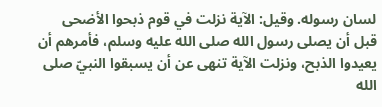لسان رسوله. وقيل: الآية نزلت في قوم ذبحوا الأضحى قبل أن يصلى رسول الله صلى الله عليه وسلم، فأمرهم أن يعيدوا الذبح، ونزلت الآية تنهى عن أن يسبقوا النبيّ صلى الله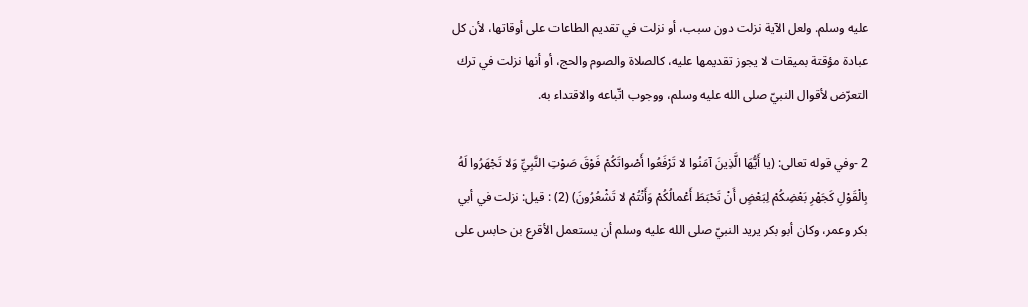عليه وسلم. ولعل الآية نزلت دون سبب، أو نزلت في تقديم الطاعات على أوقاتها، لأن كل عبادة مؤقتة بميقات لا يجوز تقديمها عليه، كالصلاة والصوم والحج، أو أنها نزلت في ترك التعرّض لأقوال النبيّ صلى الله عليه وسلم، ووجوب اتّباعه والاقتداء به.

2 -وفي قوله تعالى: (يا أَيُّهَا الَّذِينَ آمَنُوا لا تَرْفَعُوا أَصْواتَكُمْ فَوْقَ صَوْتِ النَّبِيِّ وَلا تَجْهَرُوا لَهُ بِالْقَوْلِ كَجَهْرِ بَعْضِكُمْ لِبَعْضٍ أَنْ تَحْبَطَ أَعْمالُكُمْ وَأَنْتُمْ لا تَشْعُرُونَ) (2) : قيل: نزلت في أبي بكر وعمر، وكان أبو بكر يريد النبيّ صلى الله عليه وسلم أن يستعمل الأقرع بن حابس على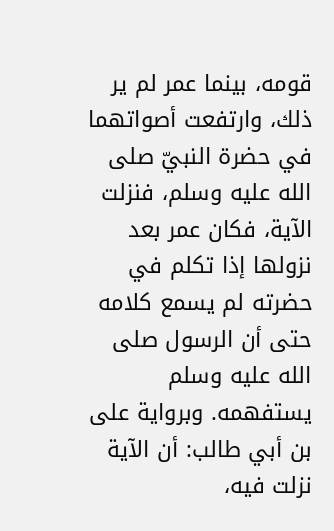قومه، بينما عمر لم ير ذلك، وارتفعت أصواتهما في حضرة النبيّ صلى الله عليه وسلم، فنزلت الآية، فكان عمر بعد نزولها إذا تكلم في حضرته لم يسمع كلامه حتى أن الرسول صلى الله عليه وسلم يستفهمه. وبرواية على بن أبي طالب: أن الآية نزلت فيه،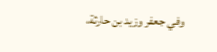وفي جعفر وزيد بن حارثة،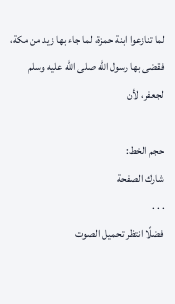لما تنازعوا ابنة حمزة، لما جاء بها زيد من مكة، فقضى بها رسول الله صلى الله عليه وسلم لجعفر، لأن

حجم الخط:
شارك الصفحة
. . .
فضلًا انتظر تحميل الصوت